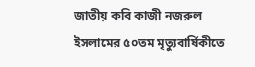জাতীয় কবি কাজী নজরুল ইসলামের ৫০তম মৃত্যুবার্ষিকীতে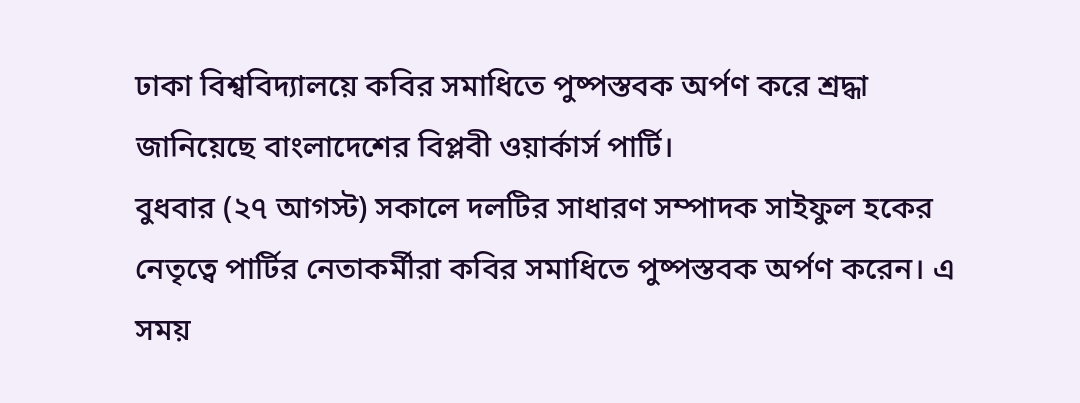ঢাকা বিশ্ববিদ্যালয়ে কবির সমাধিতে পুষ্পস্তবক অর্পণ করে শ্রদ্ধা জানিয়েছে বাংলাদেশের বিপ্লবী ওয়ার্কার্স পার্টি।
বুধবার (২৭ আগস্ট) সকালে দলটির সাধারণ সম্পাদক সাইফুল হকের নেতৃত্বে পার্টির নেতাকর্মীরা কবির সমাধিতে পুষ্পস্তবক অর্পণ করেন। এ সময়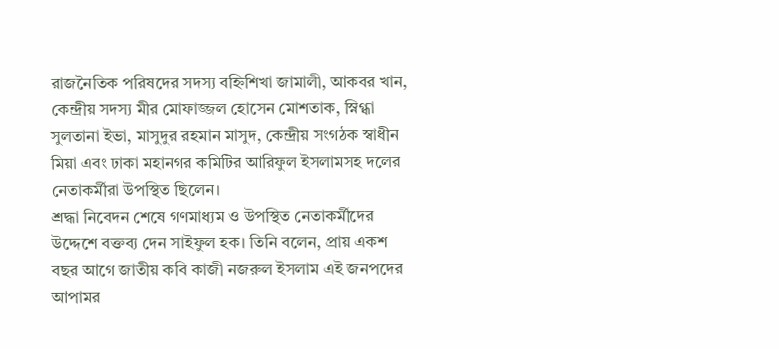রাজনৈতিক পরিষদের সদস্য বহ্নিশিখা জামালী, আকবর খান, কেন্দ্রীয় সদস্য মীর মোফাজ্জল হোসেন মোশতাক, স্নিগ্ধা সুলতানা ইভা, মাসুদুর রহমান মাসুদ, কেন্দ্রীয় সংগঠক স্বাধীন মিয়া এবং ঢাকা মহানগর কমিটির আরিফুল ইসলামসহ দলের নেতাকর্মীরা উপস্থিত ছিলেন।
শ্রদ্ধা নিবেদন শেষে গণমাধ্যম ও উপস্থিত নেতাকর্মীদের উদ্দেশে বক্তব্য দেন সাইফুল হক। তিনি বলেন, প্রায় একশ বছর আগে জাতীয় কবি কাজী নজরুল ইসলাম এই জনপদের আপামর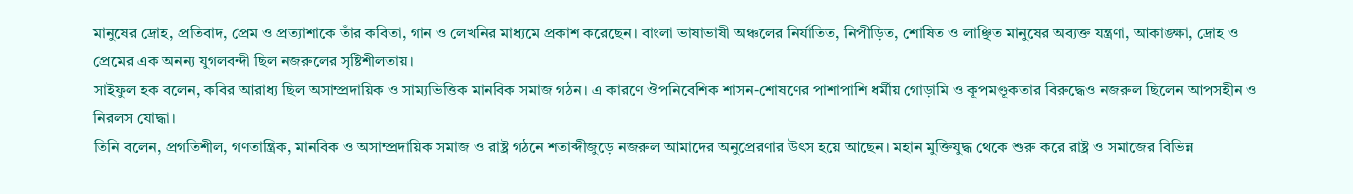মানুষের দ্রোহ, প্রতিবাদ, প্রেম ও প্রত্যাশাকে তাঁর কবিতা, গান ও লেখনির মাধ্যমে প্রকাশ করেছেন। বাংলা ভাষাভাষী অঞ্চলের নির্যাতিত, নিপীড়িত, শোষিত ও লাঞ্ছিত মানুষের অব্যক্ত যন্ত্রণা, আকাঙ্ক্ষা, দ্রোহ ও প্রেমের এক অনন্য যুগলবন্দী ছিল নজরুলের সৃষ্টিশীলতায়।
সাইফুল হক বলেন, কবির আরাধ্য ছিল অসাম্প্রদায়িক ও সাম্যভিত্তিক মানবিক সমাজ গঠন। এ কারণে ঔপনিবেশিক শাসন-শোষণের পাশাপাশি ধর্মীয় গোড়ামি ও কূপমণ্ডূকতার বিরুদ্ধেও নজরুল ছিলেন আপসহীন ও নিরলস যোদ্ধা।
তিনি বলেন, প্রগতিশীল, গণতান্ত্রিক, মানবিক ও অসাম্প্রদায়িক সমাজ ও রাষ্ট্র গঠনে শতাব্দীজুড়ে নজরুল আমাদের অনুপ্রেরণার উৎস হয়ে আছেন। মহান মুক্তিযুদ্ধ থেকে শুরু করে রাষ্ট্র ও সমাজের বিভিন্ন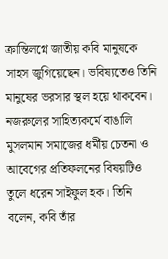ক্রান্তিলগ্নে জাতীয় কবি মানুষকে সাহস জুগিয়েছেন। ভবিষ্যতেও তিনি মানুষের ভরসার স্থল হয়ে থাকবেন।
নজরুলের সাহিত্যকর্মে বাঙালি মুসলমান সমাজের ধর্মীয় চেতনা ও আবেগের প্রতিফলনের বিষয়টিও তুলে ধরেন সাইফুল হক। তিনি বলেন, কবি তাঁর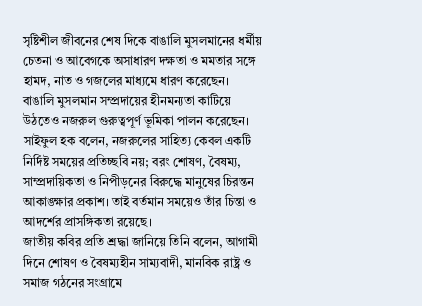সৃষ্টিশীল জীবনের শেষ দিকে বাঙালি মুসলমানের ধর্মীয় চেতনা ও আবেগকে অসাধারণ দক্ষতা ও মমতার সঙ্গে হামদ, নাত ও গজলের মাধ্যমে ধারণ করেছেন। বাঙালি মুসলমান সম্প্রদায়ের হীনমন্যতা কাটিয়ে উঠতেও নজরুল গুরুত্বপূর্ণ ভূমিকা পালন করেছেন।
সাইফুল হক বলেন, নজরুলের সাহিত্য কেবল একটি নির্দিষ্ট সময়ের প্রতিচ্ছবি নয়; বরং শোষণ, বৈষম্য, সাম্প্রদায়িকতা ও নিপীড়নের বিরুদ্ধে মানুষের চিরন্তন আকাঙ্ক্ষার প্রকাশ। তাই বর্তমান সময়েও তাঁর চিন্তা ও আদর্শের প্রাসঙ্গিকতা রয়েছে।
জাতীয় কবির প্রতি শ্রদ্ধা জানিয়ে তিনি বলেন, আগামী দিনে শোষণ ও বৈষম্যহীন সাম্যবাদী, মানবিক রাষ্ট্র ও সমাজ গঠনের সংগ্রামে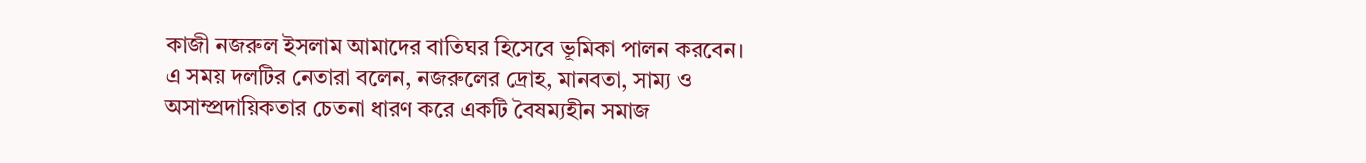কাজী নজরুল ইসলাম আমাদের বাতিঘর হিসেবে ভূমিকা পালন করবেন।
এ সময় দলটির নেতারা বলেন, নজরুলের দ্রোহ, মানবতা, সাম্য ও অসাম্প্রদায়িকতার চেতনা ধারণ করে একটি বৈষম্যহীন সমাজ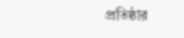প্রতিষ্ঠার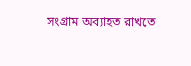সংগ্রাম অব্যাহত রাখতে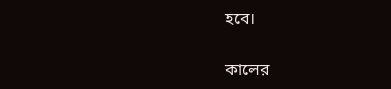হবে।

কালের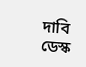দাবি ডেস্ক